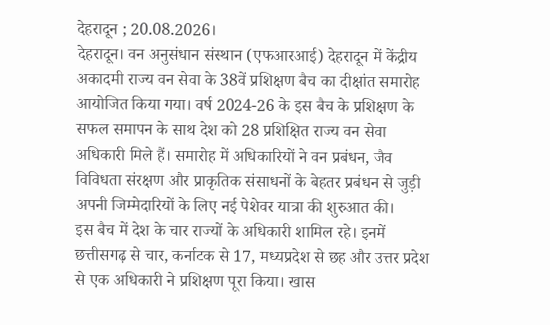देहरादून ; 20.08.2026।
देहरादून। वन अनुसंधान संस्थान (एफआरआई) देहरादून में केंद्रीय अकादमी राज्य वन सेवा के 38वें प्रशिक्षण बैच का दीक्षांत समारोह आयोजित किया गया। वर्ष 2024-26 के इस बैच के प्रशिक्षण के सफल समापन के साथ देश को 28 प्रशिक्षित राज्य वन सेवा अधिकारी मिले हैं। समारोह में अधिकारियों ने वन प्रबंधन, जैव विविधता संरक्षण और प्राकृतिक संसाधनों के बेहतर प्रबंधन से जुड़ी अपनी जिम्मेदारियों के लिए नई पेशेवर यात्रा की शुरुआत की।
इस बैच में देश के चार राज्यों के अधिकारी शामिल रहे। इनमें छत्तीसगढ़ से चार, कर्नाटक से 17, मध्यप्रदेश से छह और उत्तर प्रदेश से एक अधिकारी ने प्रशिक्षण पूरा किया। खास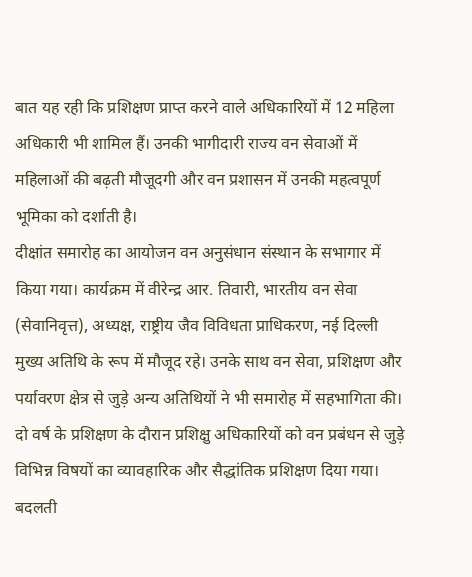बात यह रही कि प्रशिक्षण प्राप्त करने वाले अधिकारियों में 12 महिला अधिकारी भी शामिल हैं। उनकी भागीदारी राज्य वन सेवाओं में महिलाओं की बढ़ती मौजूदगी और वन प्रशासन में उनकी महत्वपूर्ण भूमिका को दर्शाती है।
दीक्षांत समारोह का आयोजन वन अनुसंधान संस्थान के सभागार में किया गया। कार्यक्रम में वीरेन्द्र आर. तिवारी, भारतीय वन सेवा (सेवानिवृत्त), अध्यक्ष, राष्ट्रीय जैव विविधता प्राधिकरण, नई दिल्ली मुख्य अतिथि के रूप में मौजूद रहे। उनके साथ वन सेवा, प्रशिक्षण और पर्यावरण क्षेत्र से जुड़े अन्य अतिथियों ने भी समारोह में सहभागिता की।
दो वर्ष के प्रशिक्षण के दौरान प्रशिक्षु अधिकारियों को वन प्रबंधन से जुड़े विभिन्न विषयों का व्यावहारिक और सैद्धांतिक प्रशिक्षण दिया गया। बदलती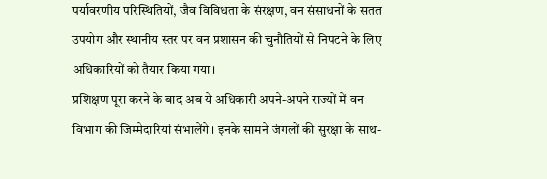पर्यावरणीय परिस्थितियों, जैव विविधता के संरक्षण, वन संसाधनों के सतत उपयोग और स्थानीय स्तर पर वन प्रशासन की चुनौतियों से निपटने के लिए अधिकारियों को तैयार किया गया।
प्रशिक्षण पूरा करने के बाद अब ये अधिकारी अपने-अपने राज्यों में वन विभाग की जिम्मेदारियां संभालेंगे। इनके सामने जंगलों की सुरक्षा के साथ-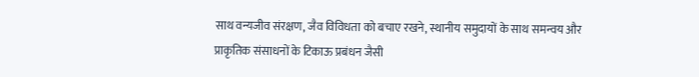साथ वन्यजीव संरक्षण, जैव विविधता को बचाए रखने, स्थानीय समुदायों के साथ समन्वय और प्राकृतिक संसाधनों के टिकाऊ प्रबंधन जैसी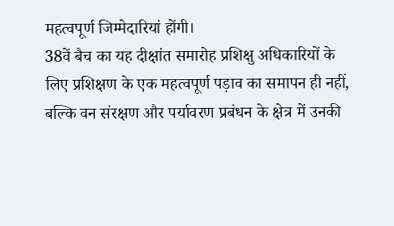महत्वपूर्ण जिम्मेदारियां होंगी।
38वें बैच का यह दीक्षांत समारोह प्रशिक्षु अधिकारियों के लिए प्रशिक्षण के एक महत्वपूर्ण पड़ाव का समापन ही नहीं, बल्कि वन संरक्षण और पर्यावरण प्रबंधन के क्षेत्र में उनकी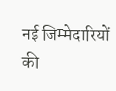नई जिम्मेदारियों की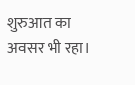शुरुआत का अवसर भी रहा।